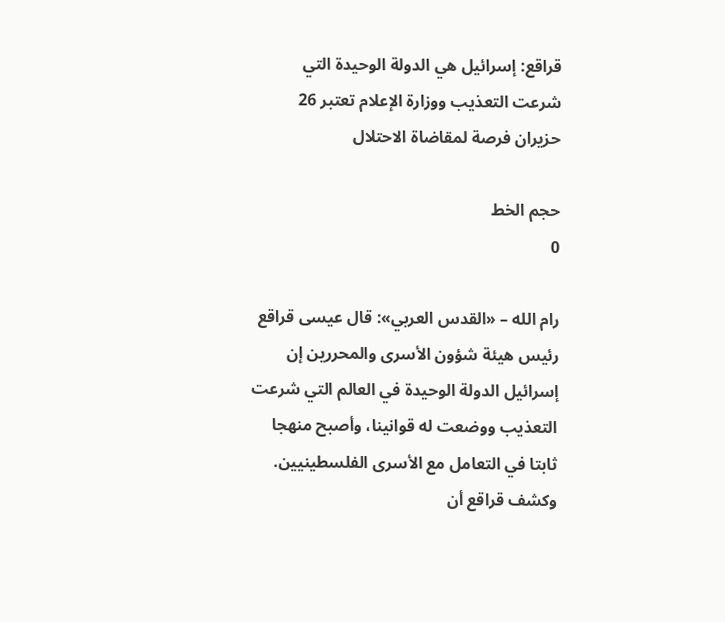قراقع: إسرائيل هي الدولة الوحيدة التي شرعت التعذيب ووزارة الإعلام تعتبر 26 حزيران فرصة لمقاضاة الاحتلال

حجم الخط
0

رام الله – «القدس العربي»: قال عيسى قراقع رئيس هيئة شؤون الأسرى والمحررين إن إسرائيل الدولة الوحيدة في العالم التي شرعت التعذيب ووضعت له قوانينا، وأصبح منهجا ثابتا في التعامل مع الأسرى الفلسطينيين. وكشف قراقع أن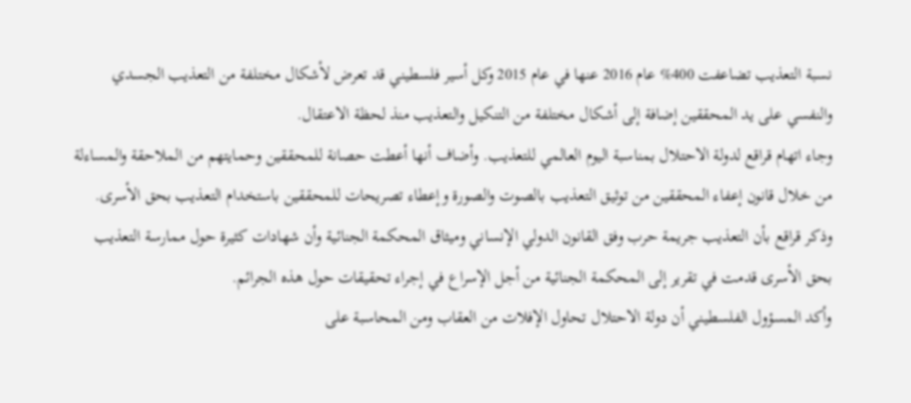نسبة التعذيب تضاعفت 400% عام 2016 عنها في عام 2015 وكل أسير فلسطيني قد تعرض لأشكال مختلفة من التعذيب الجسدي والنفسي على يد المحققين إضافة إلى أشكال مختلفة من التنكيل والتعذيب منذ لحظة الاعتقال.
وجاء اتهام قراقع لدولة الاحتلال بمناسبة اليوم العالمي للتعذيب. وأضاف أنها أعطت حصانة للمحققين وحمايتهم من الملاحقة والمساءلة من خلال قانون إعفاء المحققين من توثيق التعذيب بالصوت والصورة وإعطاء تصريحات للمحققين باستخدام التعذيب بحق الأسرى.
وذكر قراقع بأن التعذيب جريمة حرب وفق القانون الدولي الإنساني وميثاق المحكمة الجنائية وأن شهادات كثيرة حول ممارسة التعذيب بحق الأسرى قدمت في تقرير إلى المحكمة الجنائية من أجل الإسراع في إجراء تحقيقات حول هذه الجرائم.
وأكد المسؤول الفلسطيني أن دولة الاحتلال تحاول الإفلات من العقاب ومن المحاسبة على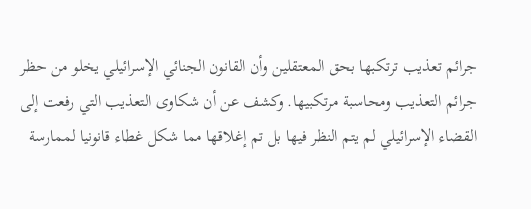جرائم تعذيب ترتكبها بحق المعتقلين وأن القانون الجنائي الإسرائيلي يخلو من حظر جرائم التعذيب ومحاسبة مرتكبيها. وكشف عن أن شكاوى التعذيب التي رفعت إلى القضاء الإسرائيلي لم يتم النظر فيها بل تم إغلاقها مما شكل غطاء قانونيا لممارسة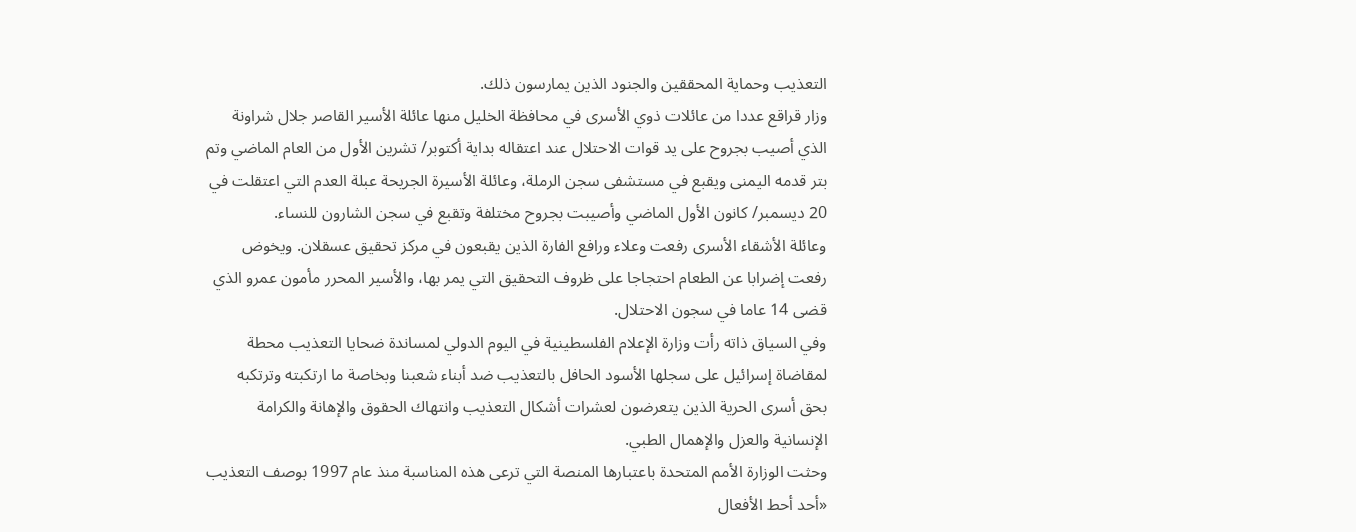التعذيب وحماية المحققين والجنود الذين يمارسون ذلك.
وزار قراقع عددا من عائلات ذوي الأسرى في محافظة الخليل منها عائلة الأسير القاصر جلال شراونة الذي أصيب بجروح على يد قوات الاحتلال عند اعتقاله بداية أكتوبر/ تشرين الأول من العام الماضي وتم بتر قدمه اليمنى ويقبع في مستشفى سجن الرملة، وعائلة الأسيرة الجريحة عبلة العدم التي اعتقلت في 20 ديسمبر/ كانون الأول الماضي وأصيبت بجروح مختلفة وتقبع في سجن الشارون للنساء.
وعائلة الأشقاء الأسرى رفعت وعلاء ورافع الفارة الذين يقبعون في مركز تحقيق عسقلان. ويخوض رفعت إضرابا عن الطعام احتجاجا على ظروف التحقيق التي يمر بها، والأسير المحرر مأمون عمرو الذي قضى 14 عاما في سجون الاحتلال.
وفي السياق ذاته رأت وزارة الإعلام الفلسطينية في اليوم الدولي لمساندة ضحايا التعذيب محطة لمقاضاة إسرائيل على سجلها الأسود الحافل بالتعذيب ضد أبناء شعبنا وبخاصة ما ارتكبته وترتكبه بحق أسرى الحرية الذين يتعرضون لعشرات أشكال التعذيب وانتهاك الحقوق والإهانة والكرامة الإنسانية والعزل والإهمال الطبي.
وحثت الوزارة الأمم المتحدة باعتبارها المنصة التي ترعى هذه المناسبة منذ عام 1997 بوصف التعذيب «أحد أحط الأفعال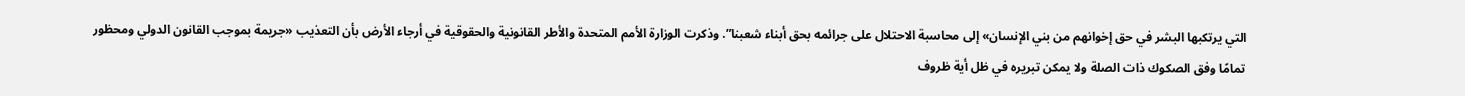التي يرتكبها البشر في حق إخوانهم من بني الإنسان» إلى محاسبة الاحتلال على جرائمه بحق أبناء شعبنا”. وذكرت الوزارة الأمم المتحدة والأطر القانونية والحقوقية في أرجاء الأرض بأن التعذيب «جريمة بموجب القانون الدولي ومحظور تمامًا وفق الصكوك ذات الصلة ولا يمكن تبريره في ظل أية ظروف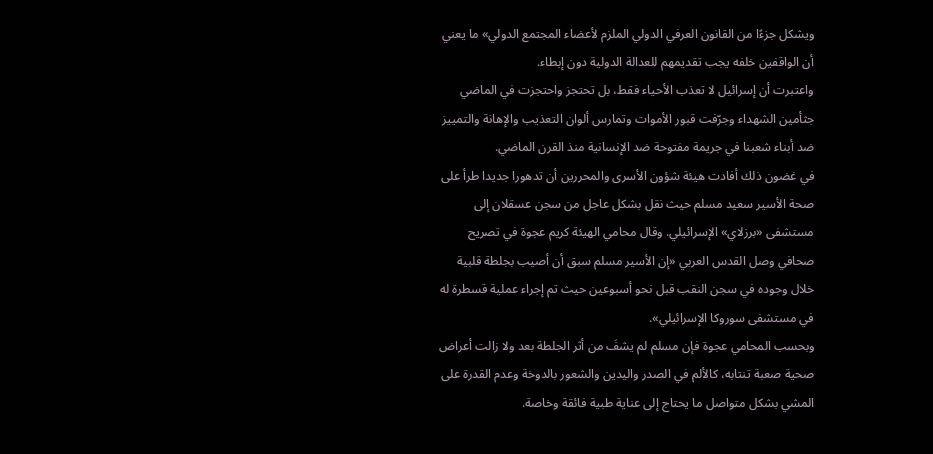ويشكل جزءًا من القانون العرفي الدولي الملزم لأعضاء المجتمع الدولي» ما يعني أن الواقفين خلفه يجب تقديمهم للعدالة الدولية دون إبطاء.
واعتبرت أن إسرائيل لا تعذب الأحياء فقط، بل تحتجز واحتجزت في الماضي جثأمين الشهداء وجرّفت قبور الأموات وتمارس ألوان التعذيب والإهانة والتمييز ضد أبناء شعبنا في جريمة مفتوحة ضد الإنسانية منذ القرن الماضي.
في غضون ذلك أفادت هيئة شؤون الأسرى والمحررين أن تدهورا جديدا طرأ على صحة الأسير سعيد مسلم حيث نقل بشكل عاجل من سجن عسقلان إلى مستشفى «برزلاي» الإسرائيلي. وقال محامي الهيئة كريم عجوة في تصريح صحافي وصل القدس العربي «إن الأسير مسلم سبق أن أصيب بجلطة قلبية خلال وجوده في سجن النقب قبل نحو أسبوعين حيث تم إجراء عملية قسطرة له في مستشفى سوروكا الإسرائيلي».
وبحسب المحامي عجوة فإن مسلم لم يشفَ من أثر الجلطة بعد ولا زالت أعراض صحية صعبة تنتابه، كالألم في الصدر واليدين والشعور بالدوخة وعدم القدرة على المشي بشكل متواصل ما يحتاج إلى عناية طبية فائقة وخاصة.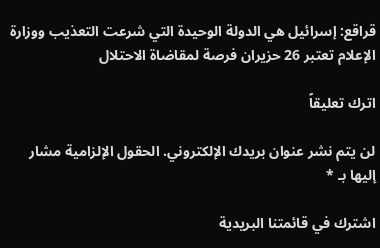قراقع: إسرائيل هي الدولة الوحيدة التي شرعت التعذيب ووزارة الإعلام تعتبر 26 حزيران فرصة لمقاضاة الاحتلال

اترك تعليقاً

لن يتم نشر عنوان بريدك الإلكتروني. الحقول الإلزامية مشار إليها بـ *

اشترك في قائمتنا البريدية